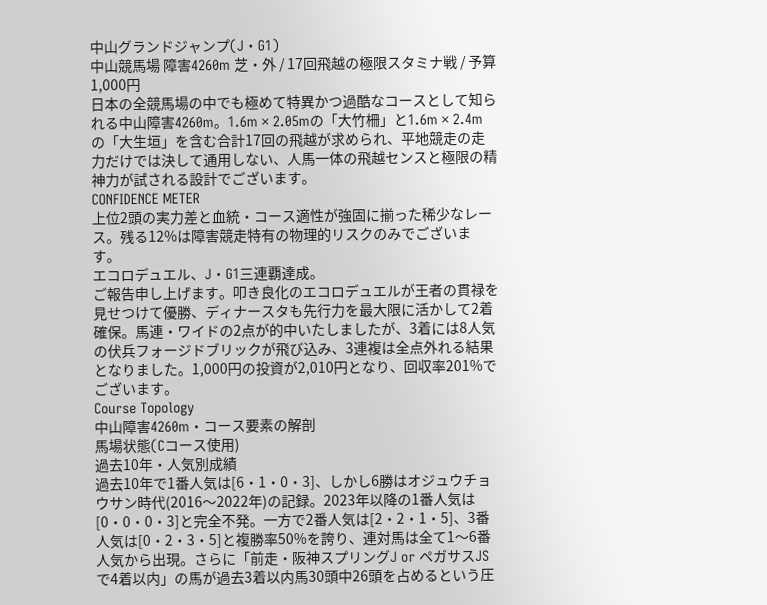中山グランドジャンプ(J・G1)
中山競馬場 障害4260m 芝・外 / 17回飛越の極限スタミナ戦 / 予算1,000円
日本の全競馬場の中でも極めて特異かつ過酷なコースとして知られる中山障害4260m。1.6m × 2.05mの「大竹柵」と1.6m × 2.4mの「大生垣」を含む合計17回の飛越が求められ、平地競走の走力だけでは決して通用しない、人馬一体の飛越センスと極限の精神力が試される設計でございます。
CONFIDENCE METER
上位2頭の実力差と血統・コース適性が強固に揃った稀少なレース。残る12%は障害競走特有の物理的リスクのみでございます。
エコロデュエル、J・G1三連覇達成。
ご報告申し上げます。叩き良化のエコロデュエルが王者の貫禄を見せつけて優勝、ディナースタも先行力を最大限に活かして2着確保。馬連・ワイドの2点が的中いたしましたが、3着には8人気の伏兵フォージドブリックが飛び込み、3連複は全点外れる結果となりました。1,000円の投資が2,010円となり、回収率201%でございます。
Course Topology
中山障害4260m・コース要素の解剖
馬場状態(Cコース使用)
過去10年・人気別成績
過去10年で1番人気は[6・1・0・3]、しかし6勝はオジュウチョウサン時代(2016〜2022年)の記録。2023年以降の1番人気は[0・0・0・3]と完全不発。一方で2番人気は[2・2・1・5]、3番人気は[0・2・3・5]と複勝率50%を誇り、連対馬は全て1〜6番人気から出現。さらに「前走・阪神スプリングJ or ペガサスJSで4着以内」の馬が過去3着以内馬30頭中26頭を占めるという圧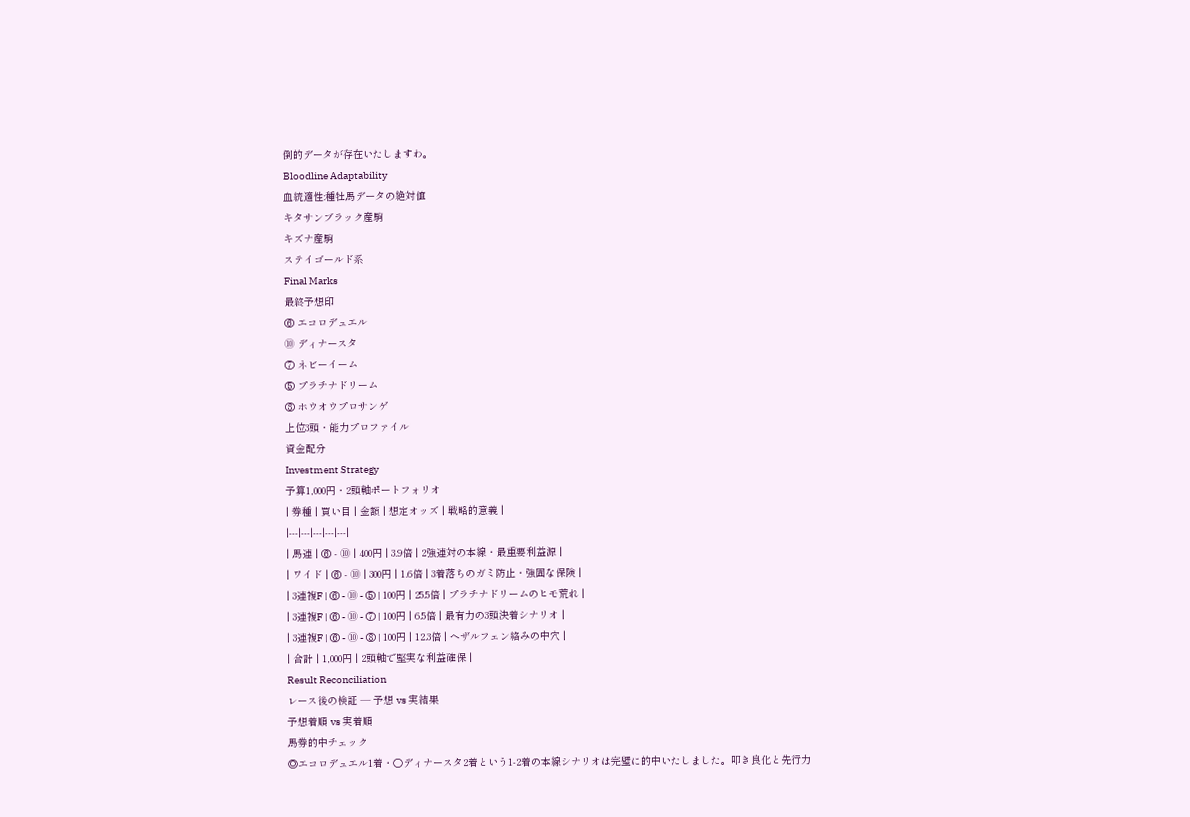倒的データが存在いたしますわ。
Bloodline Adaptability
血統適性:種牡馬データの絶対値
キタサンブラック産駒
キズナ産駒
ステイゴールド系
Final Marks
最終予想印
⑥ エコロデュエル
⑩ ディナースタ
⑦ ネビーイーム
⑤ プラチナドリーム
③ ホウオウプロサンゲ
上位3頭・能力プロファイル
資金配分
Investment Strategy
予算1,000円・2頭軸ポートフォリオ
| 券種 | 買い目 | 金額 | 想定オッズ | 戦略的意義 |
|---|---|---|---|---|
| 馬連 | ⑥ - ⑩ | 400円 | 3.9倍 | 2強連対の本線・最重要利益源 |
| ワイド | ⑥ - ⑩ | 300円 | 1.6倍 | 3着落ちのガミ防止・強固な保険 |
| 3連複F | ⑥ - ⑩ - ⑤ | 100円 | 25.5倍 | プラチナドリームのヒモ荒れ |
| 3連複F | ⑥ - ⑩ - ⑦ | 100円 | 6.5倍 | 最有力の3頭決着シナリオ |
| 3連複F | ⑥ - ⑩ - ⑧ | 100円 | 12.3倍 | ヘザルフェン絡みの中穴 |
| 合計 | 1,000円 | 2頭軸で堅実な利益確保 |
Result Reconciliation
レース後の検証 — 予想 vs 実結果
予想着順 vs 実着順
馬券的中チェック
◎エコロデュエル1着・○ディナースタ2着という1-2着の本線シナリオは完璧に的中いたしました。叩き良化と先行力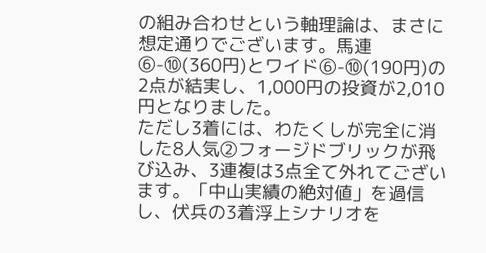の組み合わせという軸理論は、まさに想定通りでございます。馬連⑥-⑩(360円)とワイド⑥-⑩(190円)の2点が結実し、1,000円の投資が2,010円となりました。
ただし3着には、わたくしが完全に消した8人気②フォージドブリックが飛び込み、3連複は3点全て外れてございます。「中山実績の絶対値」を過信し、伏兵の3着浮上シナリオを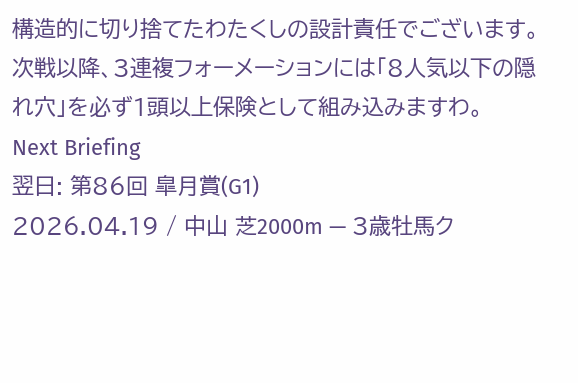構造的に切り捨てたわたくしの設計責任でございます。次戦以降、3連複フォーメーションには「8人気以下の隠れ穴」を必ず1頭以上保険として組み込みますわ。
Next Briefing
翌日: 第86回 皐月賞(G1)
2026.04.19 / 中山 芝2000m — 3歳牡馬ク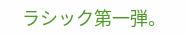ラシック第一弾。